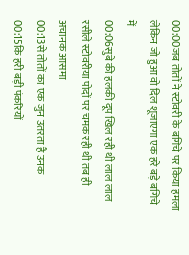00:00जब तोतों ने स्टोवरी के बगिचे पर किया हमला लेकिन जो हुआ वो दिल शूजाएगा एक हरे बड़े बगिचे में
00:06सुबे की हलकी दूप खिल रही थी लाल लाल रसीले स्टोवरीया पोदों पर चमक रही थी तब ही अचानक आसमा
00:13से तोतों का एक जुन उतरता है उनक
00:15कि हरी बड़ी पंकरियों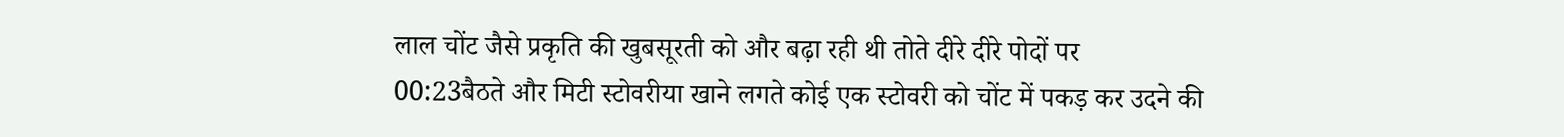लाल चोंट जैसे प्रकृति की खुबसूरती को और बढ़ा रही थी तोते दीरे दीरे पोदों पर
00:23बैठते और मिटी स्टोवरीया खाने लगते कोई एक स्टोवरी को चोंट में पकड़ कर उदने की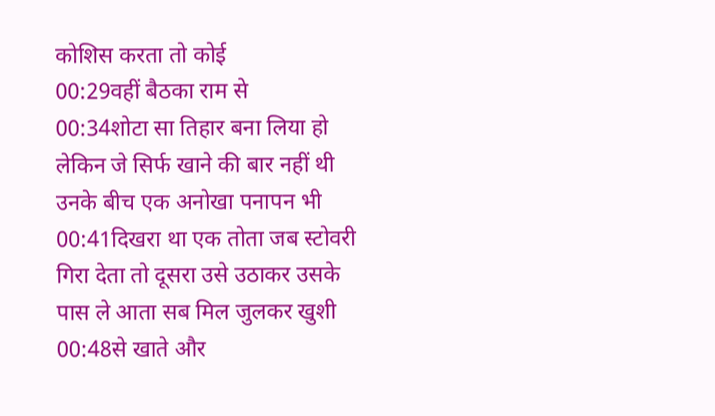कोशिस करता तो कोई
00:29वहीं बैठका राम से
00:34शोटा सा तिहार बना लिया हो लेकिन जे सिर्फ खाने की बार नहीं थी उनके बीच एक अनोखा पनापन भी
00:41दिखरा था एक तोता जब स्टोवरी गिरा देता तो दूसरा उसे उठाकर उसके पास ले आता सब मिल जुलकर खुशी
00:48से खाते और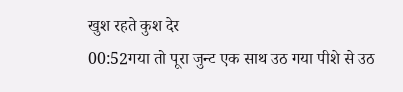खुश रहते कुश देर
00:52गया तो पूरा जुन्ट एक साथ उठ गया पीशे से उठ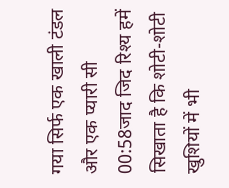गया सिर्फ एक खाली टंडल और एक प्यारी सी
00:58जाद जिद रिश्य हमें सिखाता है कि शोटी-शोटी खुशियों में भी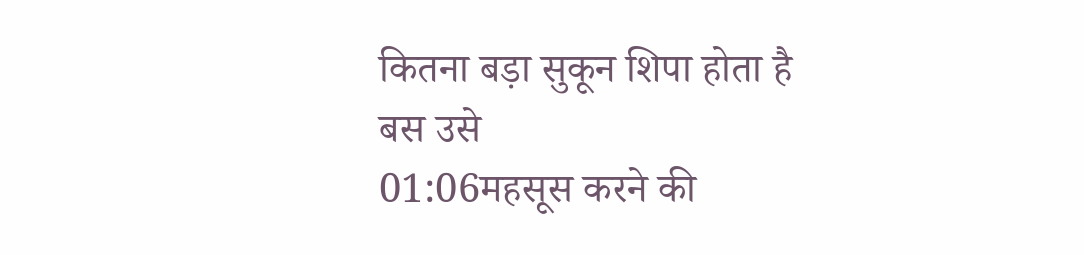कितना बड़ा सुकून शिपा होता है बस उसे
01:06महसूस करने की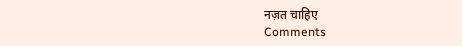नज़त चाहिए
Comments